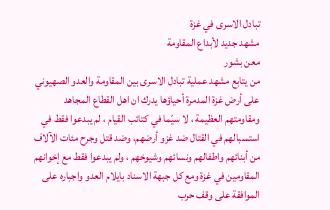تبادل الاسرى في غزة
مشهد جديد لأبداع المقاومة
معن بشور
من يتابع مشهد عملية تبادل الاسرى بين المقاومة والعدو الصهيوني على أرض غزة المدمرة أحياؤها يدرك ان اهل القطاع المجاهد ومقاومتهم العظيمة ، لا سيّما في كتائب القيام ، لم يبدعوا فقط في استسبالهم في القتال ضد غزو أرضهم، وضد قتل وجرح مئات الآلاف من أبنائهم واطفالهم ونسائهم وشيوخهم ، ولم يبدعوا فقط مع إخوانهم المقاومين في غزة ومع كل جبهة الاسناد بايلام العدو واجباره على الموافقة على وقف حرب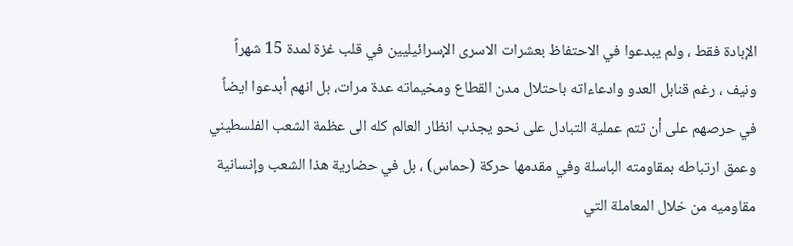الإبادة فقط ، ولم يبدعوا في الاحتفاظ بعشرات الاسرى الإسرائيليين في قلب غزة لمدة 15 شهراً ونيف ، رغم قنابل العدو وادعاءاته باحتلال مدن القطاع ومخيماته عدة مرات، بل انهم أبدعوا ايضاً في حرصهم على أن تتم عملية التبادل على نحو يجذب انظار العالم كله الى عظمة الشعب الفلسطيني وعمق ارتباطه بمقاومته الباسلة وفي مقدمها حركة (حماس) ، بل في حضارية هذا الشعب وإنسانية مقاوميه من خلال المعاملة التي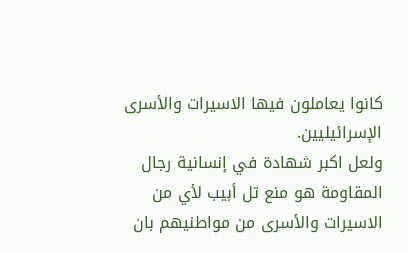كانوا يعاملون فيها الاسيرات والأسرى الإسرائيليين.
ولعل اكبر شهادة في إنسانية رجال المقاومة هو منع تل أبيب لأي من الاسيرات والأسرى من مواطنيهم بان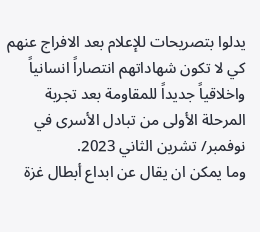يدلوا بتصريحات للإعلام بعد الافراج عنهم كي لا تكون شهاداتهم انتصاراً انسانياً واخلاقياً جديداً للمقاومة بعد تجربة المرحلة الأولى من تبادل الأسرى في نوفمبر/ تشرين الثاني 2023.
وما يمكن ان يقال عن ابداع أبطال غزة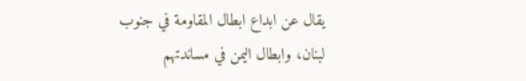يقال عن ابداع ابطال المقاومة في جنوب لبنان، وابطال اليمن في مساندتهم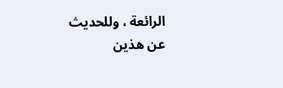الرائعة ، وللحديث عن هذين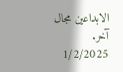الابداعين مجال آخر.
1/2/2025